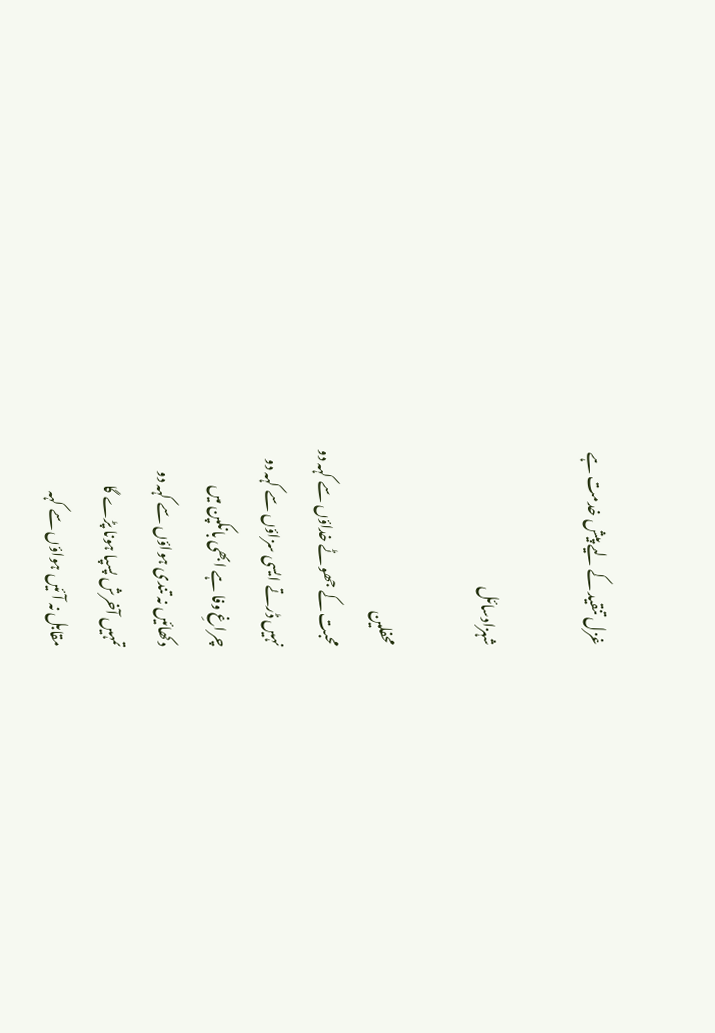غزل تنقید کے لیے پیش خدمت ہے

شہزادسائل

محفلین
محبت کے جھوٹے خداؤں سے کہہ دو
نہیں ڈرتے ایسی سزاؤں سے کہہ دو
چراغِ وفا ہے ابھی بانکپن میں
دکھائیں نہ تندی ہواؤں سے کہہ دو
تمہیں آخرش پسپا ہونا پڑے گا
مقابل نہ آئیں ہواؤں سے کہہ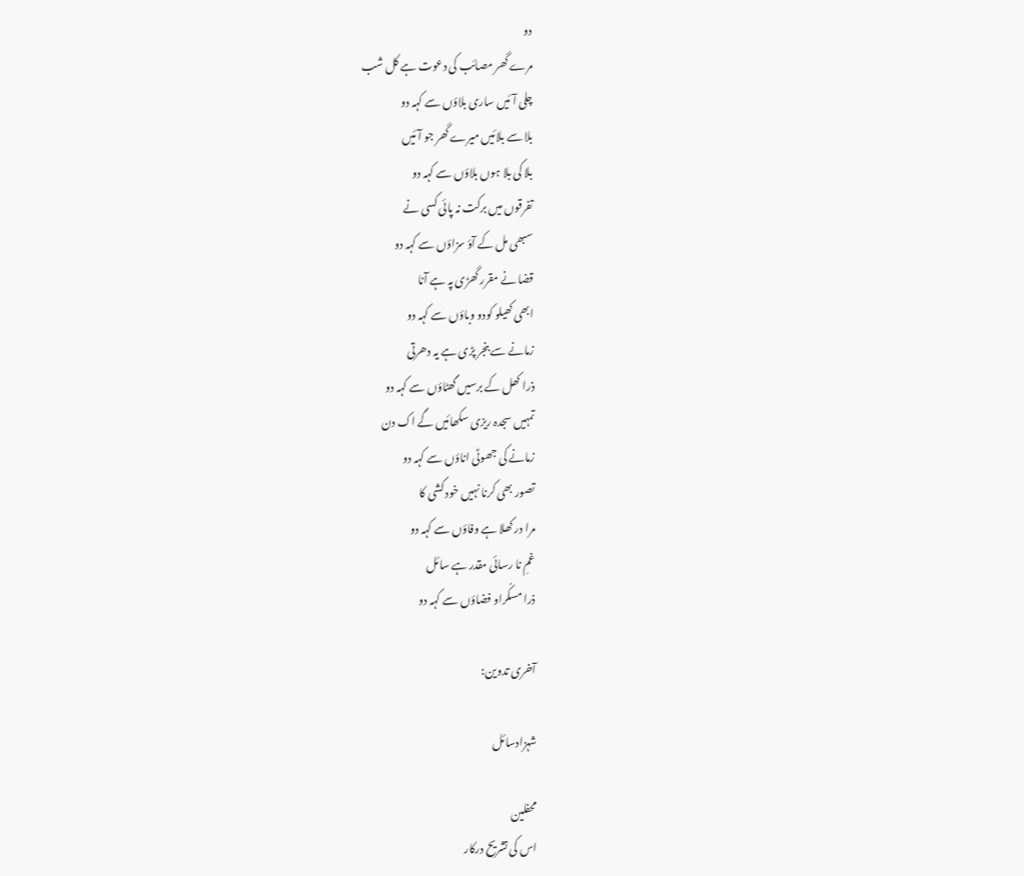دو
مرے گھر مصائب کی دعوت ہے کل شب
چلی آئیں ساری بلاؤں سے کہہ دو
بلا سے بلائیں میرے گھر جو آئیں
بلا کی بلا ہوں بلاؤں سے کہہ دو
تفرقوں میں برکت نہ پائی کسی نے
سبھی مل کے آؤ سزاؤں سے کہہ دو
قضا نے مقرر گھڑی پہ ہے آنا
ابھی کھیلو کودو وباؤں سے کہہ دو
زمانے سے بنجر پڑی ہے یہ دھرتی
ذرا کھل کے برسیں گھٹاؤں سے کہہ دو
تمہیں سجدہ ریزی سکھائیں گے اک دن
زمانے کی جھوٹی اناؤں سے کہہ دو
تصور بھی کرنا نہیں خود کشی کا
مرا در کھلا ہے وفاؤں سے کہہ دو
غمِ نا رسائی مقدر ہے سائل
ذرا مسکُراو فضاؤں سے کہہ دو

آخری تدوین:

شہزادسائل

محفلین
اس کی تشریح درکار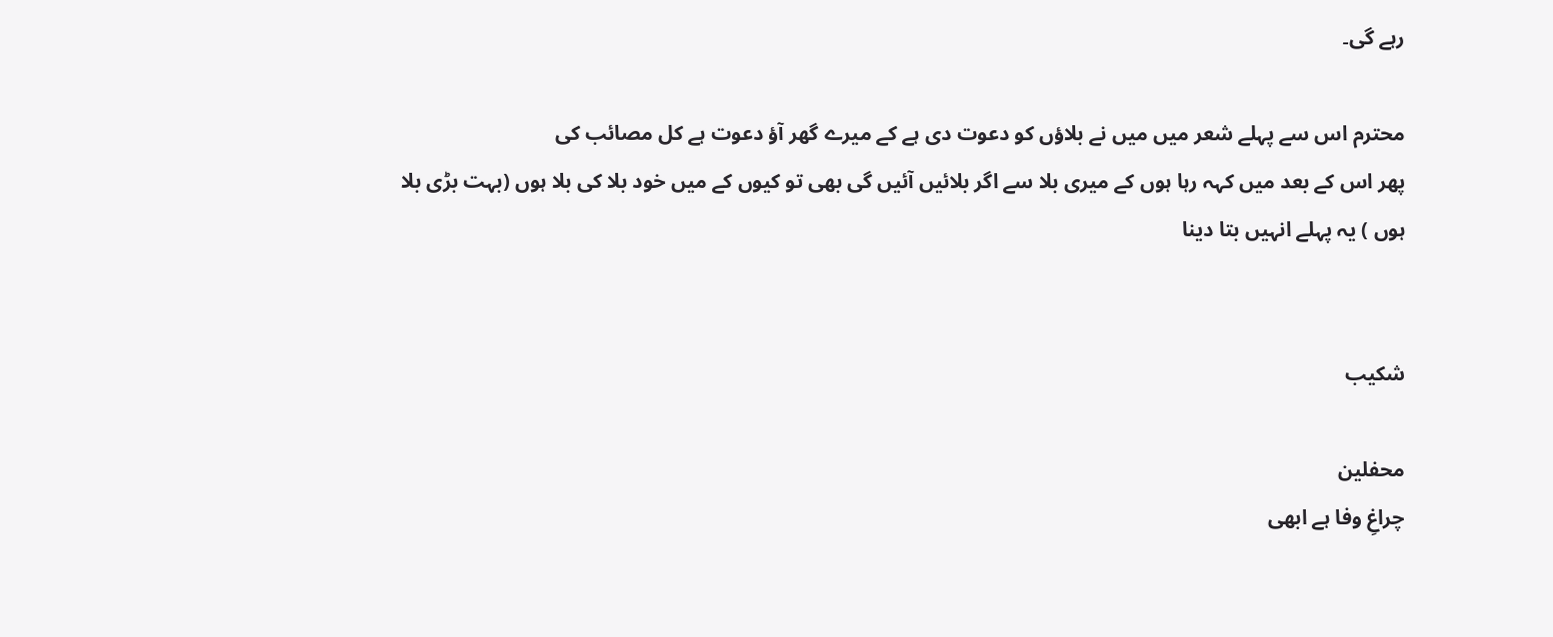رہے گی۔

محترم اس سے پہلے شعر میں میں نے بلاؤں کو دعوت دی ہے کے میرے گھر آؤ دعوت ہے کل مصائب کی
پھر اس کے بعد میں کہہ رہا ہوں کے میری بلا سے اگر بلائیں آئیں گی بھی تو کیوں کے میں خود بلا کی بلا ہوں (بہت بڑی بلا ہوں ) یہ پہلے انہیں بتا دینا


شکیب

محفلین
چراغِ وفا ہے ابھی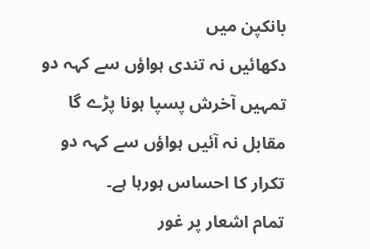بانکپن میں
دکھائیں نہ تندی ہواؤں سے کہہ دو
تمہیں آخرش پسپا ہونا پڑے گا
مقابل نہ آئیں ہواؤں سے کہہ دو
تکرار کا احساس ہورہا ہے۔
تمام اشعار پر غور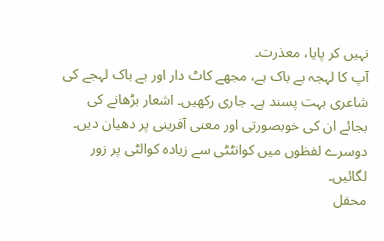نہیں کر پایا، معذرت۔
آپ کا لہجہ بے باک ہے، مجھے کاٹ دار اور بے باک لہجے کی شاعری بہت پسند ہے۔ جاری رکھیں۔ اشعار بڑھانے کی بجائے ان کی خوبصورتی اور معنی آفرینی پر دھیان دیں۔ دوسرے لفظوں میں کوانٹٹی سے زیادہ کوالٹی پر زور لگائیں۔
محفل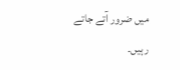میں ضرور آتے جاتے رہیں۔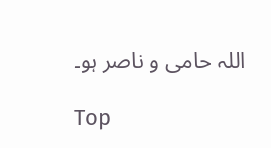اللہ حامی و ناصر ہو۔

Top